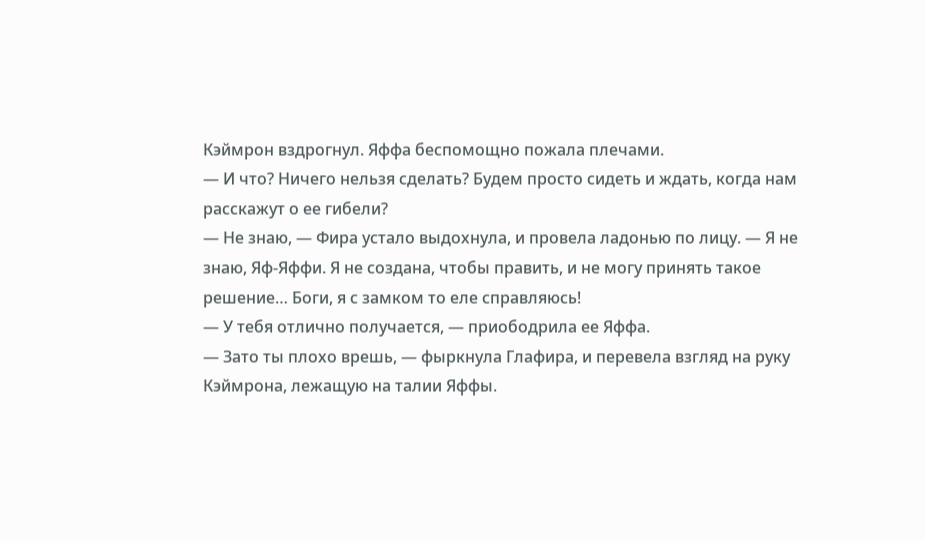Кэймрон вздрогнул. Яффа беспомощно пожала плечами.
— И что? Ничего нельзя сделать? Будем просто сидеть и ждать, когда нам расскажут о ее гибели?
— Не знаю, — Фира устало выдохнула, и провела ладонью по лицу. — Я не знаю, Яф-Яффи. Я не создана, чтобы править, и не могу принять такое решение… Боги, я с замком то еле справляюсь!
— У тебя отлично получается, — приободрила ее Яффа.
— Зато ты плохо врешь, — фыркнула Глафира, и перевела взгляд на руку Кэймрона, лежащую на талии Яффы.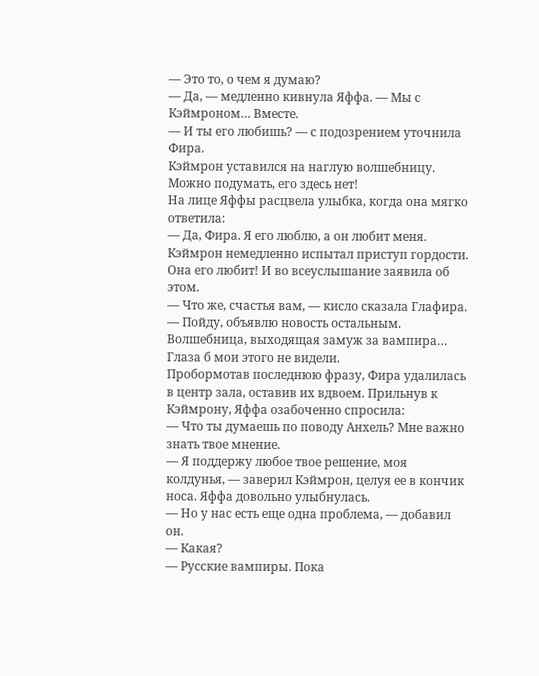— Это то, о чем я думаю?
— Да, — медленно кивнула Яффа. — Мы с Кэймроном… Вместе.
— И ты его любишь? — с подозрением уточнила Фира.
Кэймрон уставился на наглую волшебницу. Можно подумать, его здесь нет!
На лице Яффы расцвела улыбка, когда она мягко ответила:
— Да, Фира. Я его люблю, а он любит меня.
Кэймрон немедленно испытал приступ гордости. Она его любит! И во всеуслышание заявила об этом.
— Что же, счастья вам, — кисло сказала Глафира. — Пойду, объявлю новость остальным. Волшебница, выходящая замуж за вампира… Глаза б мои этого не видели.
Пробормотав последнюю фразу, Фира удалилась в центр зала, оставив их вдвоем. Прильнув к Кэймрону, Яффа озабоченно спросила:
— Что ты думаешь по поводу Анхель? Мне важно знать твое мнение.
— Я поддержу любое твое решение, моя колдунья, — заверил Кэймрон, целуя ее в кончик носа. Яффа довольно улыбнулась.
— Но у нас есть еще одна проблема, — добавил он.
— Какая?
— Русские вампиры. Пока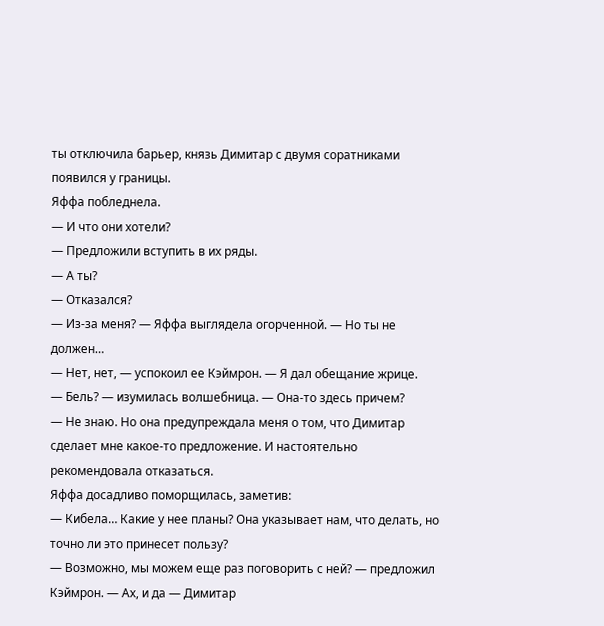ты отключила барьер, князь Димитар с двумя соратниками появился у границы.
Яффа побледнела.
— И что они хотели?
— Предложили вступить в их ряды.
— А ты?
— Отказался?
— Из-за меня? — Яффа выглядела огорченной. — Но ты не должен…
— Нет, нет, — успокоил ее Кэймрон. — Я дал обещание жрице.
— Бель? — изумилась волшебница. — Она-то здесь причем?
— Не знаю. Но она предупреждала меня о том, что Димитар сделает мне какое-то предложение. И настоятельно рекомендовала отказаться.
Яффа досадливо поморщилась, заметив:
— Кибела… Какие у нее планы? Она указывает нам, что делать, но точно ли это принесет пользу?
— Возможно, мы можем еще раз поговорить с ней? — предложил Кэймрон. — Ах, и да — Димитар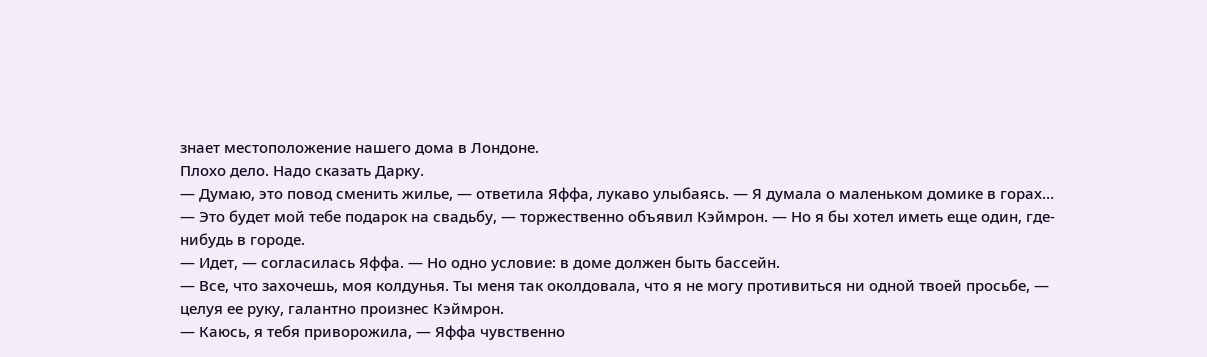знает местоположение нашего дома в Лондоне.
Плохо дело. Надо сказать Дарку.
— Думаю, это повод сменить жилье, — ответила Яффа, лукаво улыбаясь. — Я думала о маленьком домике в горах…
— Это будет мой тебе подарок на свадьбу, — торжественно объявил Кэймрон. — Но я бы хотел иметь еще один, где-нибудь в городе.
— Идет, — согласилась Яффа. — Но одно условие: в доме должен быть бассейн.
— Все, что захочешь, моя колдунья. Ты меня так околдовала, что я не могу противиться ни одной твоей просьбе, — целуя ее руку, галантно произнес Кэймрон.
— Каюсь, я тебя приворожила, — Яффа чувственно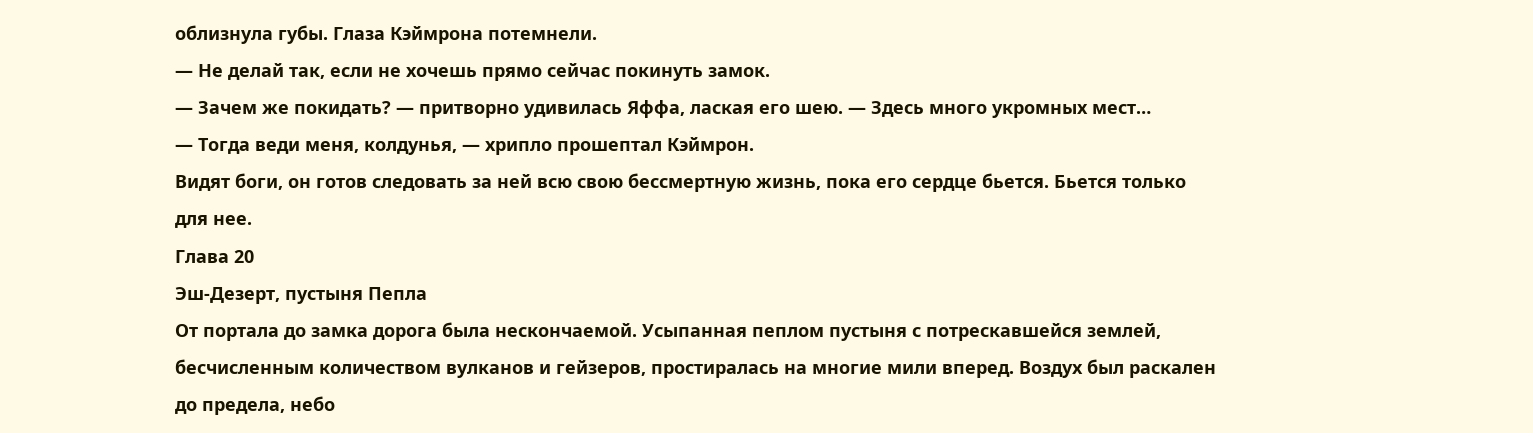облизнула губы. Глаза Кэймрона потемнели.
— Не делай так, если не хочешь прямо сейчас покинуть замок.
— Зачем же покидать? — притворно удивилась Яффа, лаская его шею. — Здесь много укромных мест…
— Тогда веди меня, колдунья, — хрипло прошептал Кэймрон.
Видят боги, он готов следовать за ней всю свою бессмертную жизнь, пока его сердце бьется. Бьется только для нее.
Глава 20
Эш-Дезерт, пустыня Пепла
От портала до замка дорога была нескончаемой. Усыпанная пеплом пустыня с потрескавшейся землей, бесчисленным количеством вулканов и гейзеров, простиралась на многие мили вперед. Воздух был раскален до предела, небо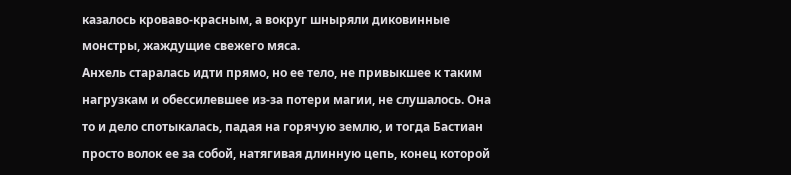казалось кроваво-красным, а вокруг шныряли диковинные монстры, жаждущие свежего мяса.
Анхель старалась идти прямо, но ее тело, не привыкшее к таким нагрузкам и обессилевшее из-за потери магии, не слушалось. Она то и дело спотыкалась, падая на горячую землю, и тогда Бастиан просто волок ее за собой, натягивая длинную цепь, конец которой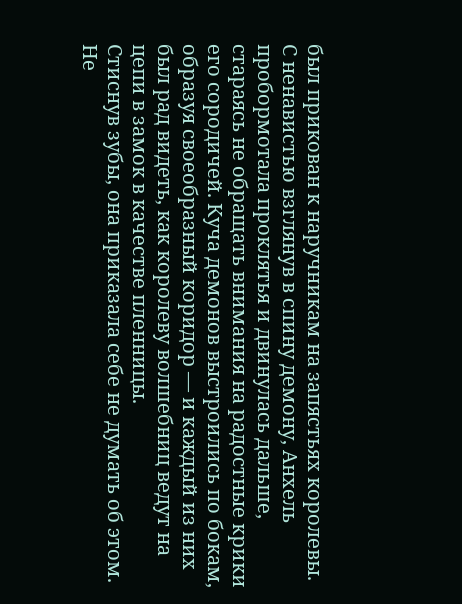был прикован к наручникам на запястьях королевы.
С ненавистью взглянув в спину демону, Анхель пробормотала проклятья и двинулась дальше, стараясь не обращать внимания на радостные крики его сородичей. Куча демонов выстроились по бокам, образуя своеобразный коридор — и каждый из них был рад видеть, как королеву волшебниц ведут на цепи в замок в качестве пленницы.
Стиснув зубы, она приказала себе не думать об этом. Не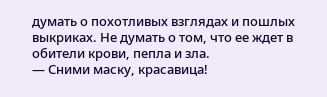думать о похотливых взглядах и пошлых выкриках. Не думать о том, что ее ждет в обители крови, пепла и зла.
— Сними маску, красавица!